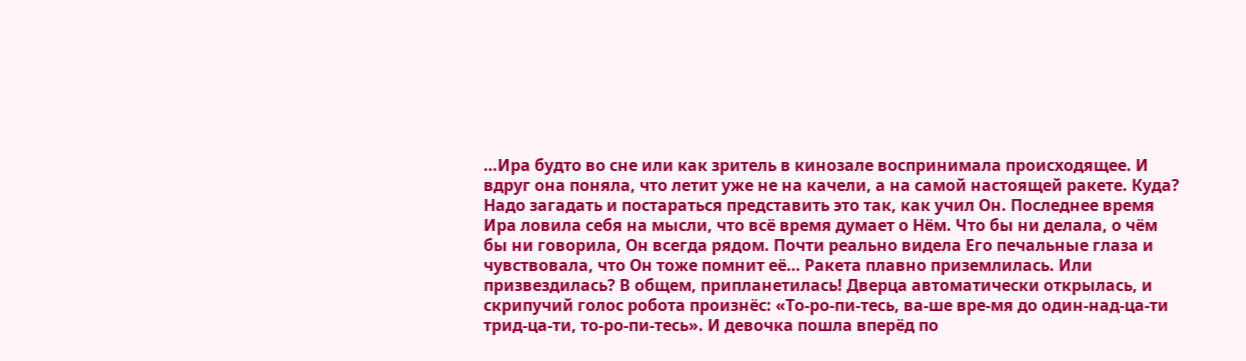…Ира будто во сне или как зритель в кинозале воспринимала происходящее. И вдруг она поняла, что летит уже не на качели, а на самой настоящей ракете. Куда? Надо загадать и постараться представить это так, как учил Он. Последнее время Ира ловила себя на мысли, что всё время думает о Нём. Что бы ни делала, о чём бы ни говорила, Он всегда рядом. Почти реально видела Его печальные глаза и чувствовала, что Он тоже помнит её… Ракета плавно приземлилась. Или призвездилась? В общем, припланетилась! Дверца автоматически открылась, и скрипучий голос робота произнёс: «То-ро-пи-тесь, ва-ше вре-мя до один-над-ца-ти трид-ца-ти, то-ро-пи-тесь». И девочка пошла вперёд по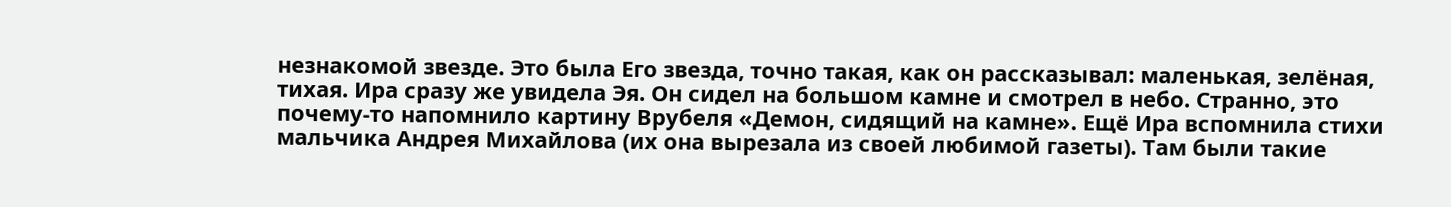незнакомой звезде. Это была Его звезда, точно такая, как он рассказывал: маленькая, зелёная, тихая. Ира сразу же увидела Эя. Он сидел на большом камне и смотрел в небо. Странно, это почему-то напомнило картину Врубеля «Демон, сидящий на камне». Ещё Ира вспомнила стихи мальчика Андрея Михайлова (их она вырезала из своей любимой газеты). Там были такие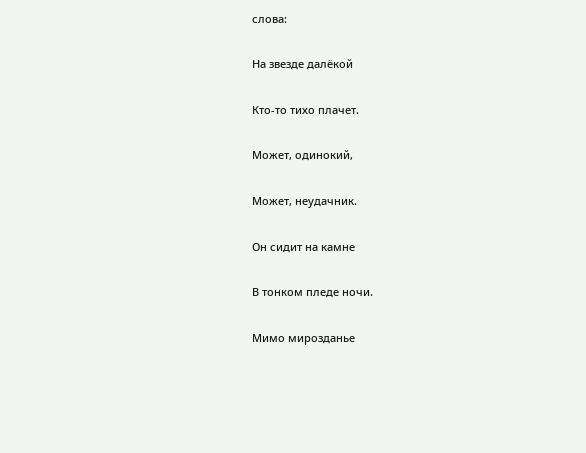слова:

На звезде далёкой

Кто-то тихо плачет.

Может, одинокий,

Может, неудачник.

Он сидит на камне

В тонком пледе ночи.

Мимо мирозданье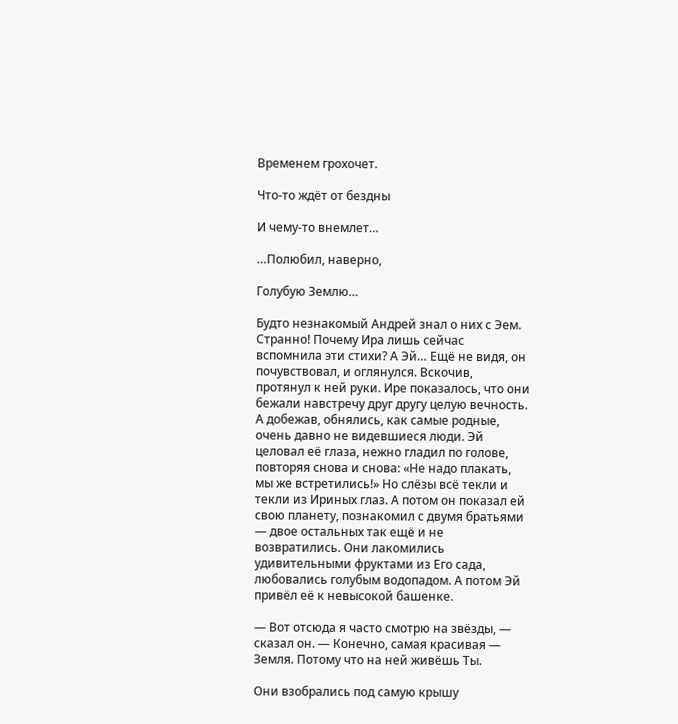Временем грохочет.

Что-то ждёт от бездны

И чему-то внемлет…

…Полюбил, наверно,

Голубую Землю…

Будто незнакомый Андрей знал о них с Эем. Странно! Почему Ира лишь сейчас вспомнила эти стихи? А Эй… Ещё не видя, он почувствовал, и оглянулся. Вскочив, протянул к ней руки. Ире показалось, что они бежали навстречу друг другу целую вечность. А добежав, обнялись, как самые родные, очень давно не видевшиеся люди. Эй целовал её глаза, нежно гладил по голове, повторяя снова и снова: «Не надо плакать, мы же встретились!» Но слёзы всё текли и текли из Ириных глаз. А потом он показал ей свою планету, познакомил с двумя братьями — двое остальных так ещё и не возвратились. Они лакомились удивительными фруктами из Его сада, любовались голубым водопадом. А потом Эй привёл её к невысокой башенке.

— Вот отсюда я часто смотрю на звёзды, — сказал он. — Конечно, самая красивая — Земля. Потому что на ней живёшь Ты.

Они взобрались под самую крышу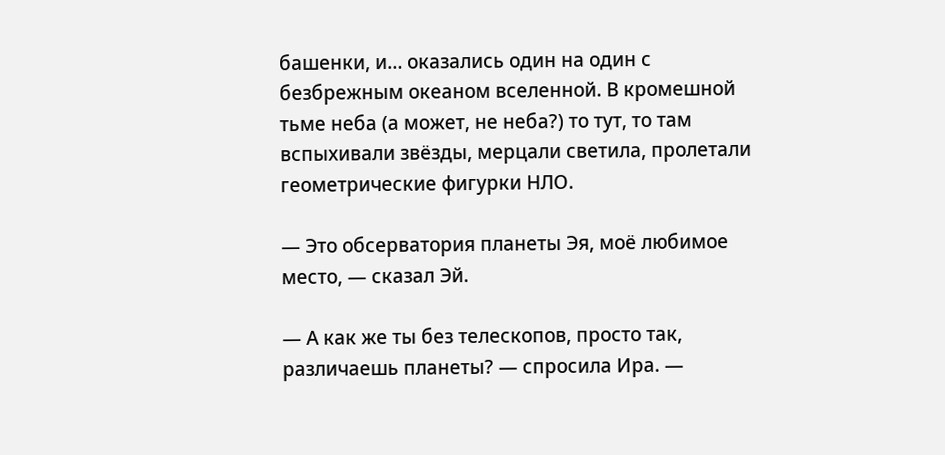башенки, и… оказались один на один с безбрежным океаном вселенной. В кромешной тьме неба (а может, не неба?) то тут, то там вспыхивали звёзды, мерцали светила, пролетали геометрические фигурки НЛО.

— Это обсерватория планеты Эя, моё любимое место, — сказал Эй.

— А как же ты без телескопов, просто так, различаешь планеты? — спросила Ира. —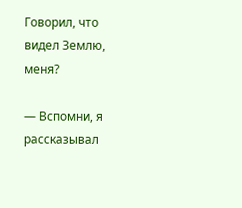Говорил, что видел Землю, меня?

— Вспомни, я рассказывал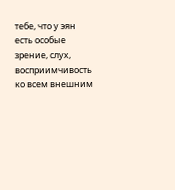тебе, что у эян есть особые зрение, слух, восприимчивость ко всем внешним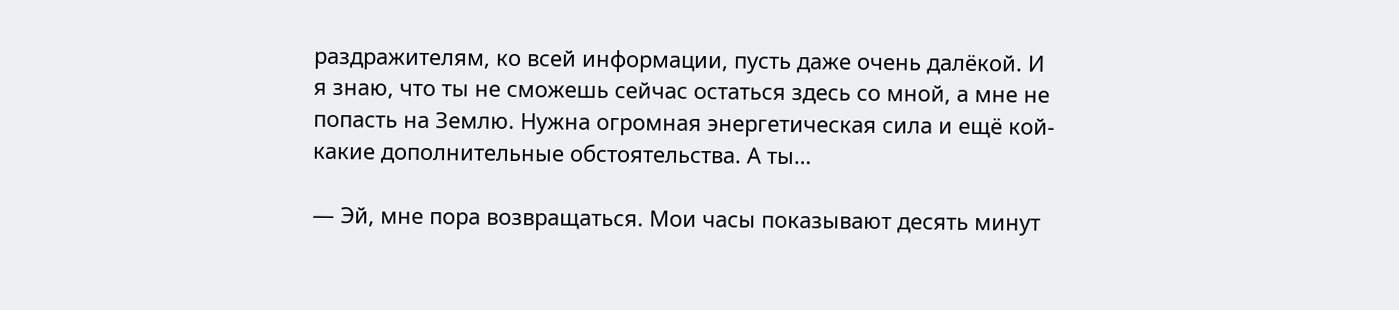раздражителям, ко всей информации, пусть даже очень далёкой. И я знаю, что ты не сможешь сейчас остаться здесь со мной, а мне не попасть на Землю. Нужна огромная энергетическая сила и ещё кой-какие дополнительные обстоятельства. А ты…

— Эй, мне пора возвращаться. Мои часы показывают десять минут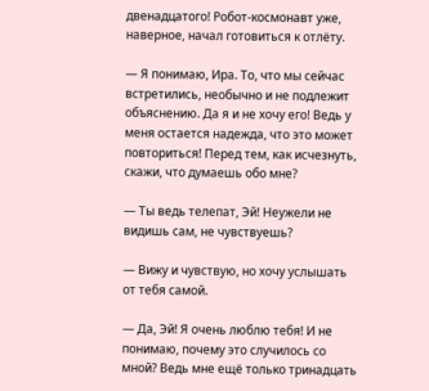двенадцатого! Робот-космонавт уже, наверное, начал готовиться к отлёту.

— Я понимаю, Ира. То, что мы сейчас встретились, необычно и не подлежит объяснению. Да я и не хочу его! Ведь у меня остается надежда, что это может повториться! Перед тем, как исчезнуть, скажи, что думаешь обо мне?

— Ты ведь телепат, Эй! Неужели не видишь сам, не чувствуешь?

— Вижу и чувствую, но хочу услышать от тебя самой.

— Да, Эй! Я очень люблю тебя! И не понимаю, почему это случилось со мной? Ведь мне ещё только тринадцать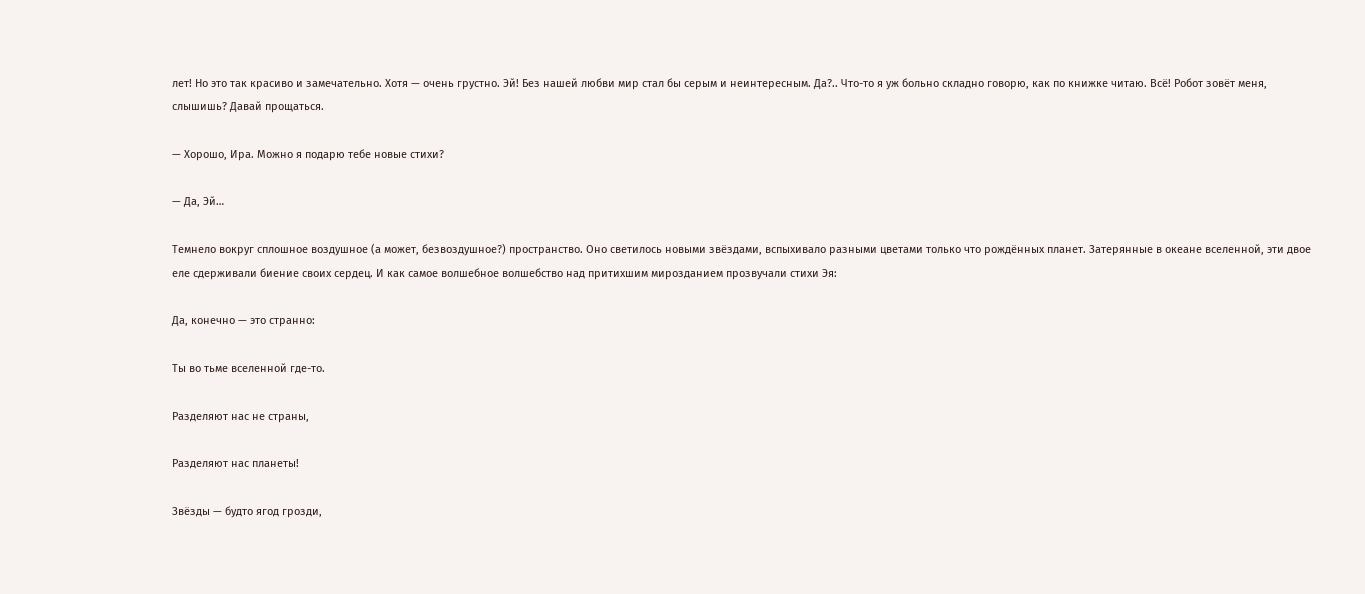лет! Но это так красиво и замечательно. Хотя — очень грустно. Эй! Без нашей любви мир стал бы серым и неинтересным. Да?.. Что-то я уж больно складно говорю, как по книжке читаю. Всё! Робот зовёт меня, слышишь? Давай прощаться.

— Хорошо, Ира. Можно я подарю тебе новые стихи?

— Да, Эй…

Темнело вокруг сплошное воздушное (а может, безвоздушное?) пространство. Оно светилось новыми звёздами, вспыхивало разными цветами только что рождённых планет. Затерянные в океане вселенной, эти двое еле сдерживали биение своих сердец. И как самое волшебное волшебство над притихшим мирозданием прозвучали стихи Эя:

Да, конечно — это странно:

Ты во тьме вселенной где-то.

Разделяют нас не страны,

Разделяют нас планеты!

Звёзды — будто ягод грозди,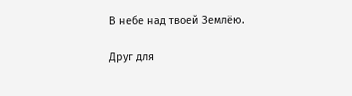В небе над твоей Землёю.

Друг для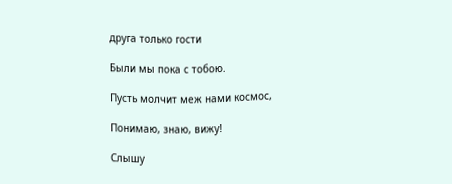друга только гости

Были мы пока с тобою.

Пусть молчит меж нами космос,

Понимаю, знаю, вижу!

Слышу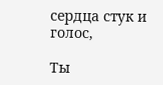сердца стук и голос,

Ты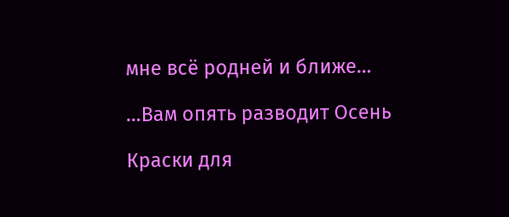мне всё родней и ближе…

…Вам опять разводит Осень

Краски для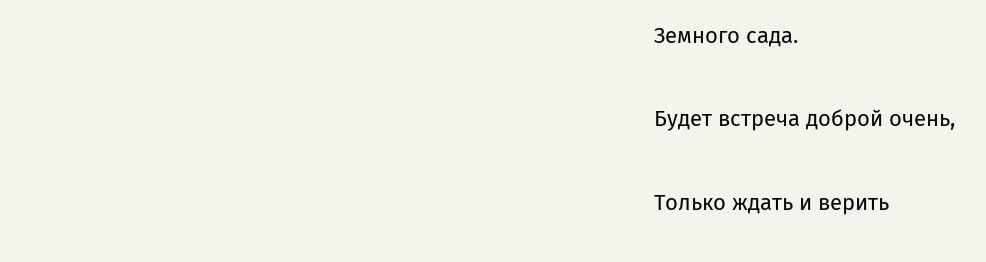Земного сада.

Будет встреча доброй очень,

Только ждать и верить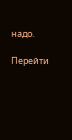надо.

Перейти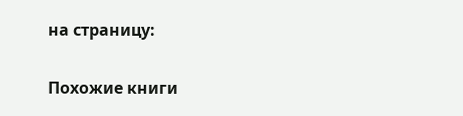на страницу:

Похожие книги